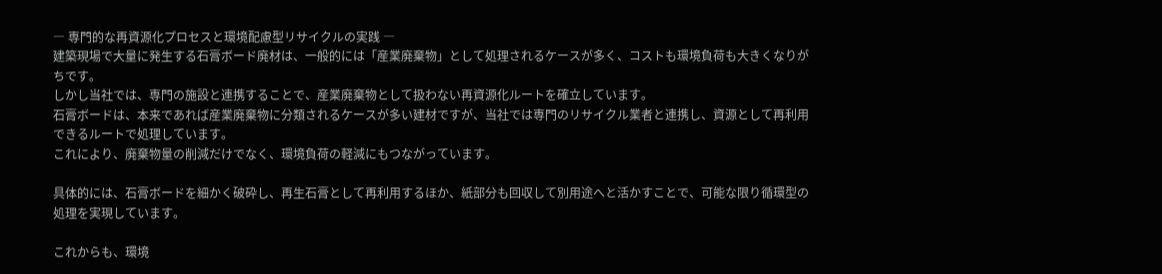― 専門的な再資源化プロセスと環境配慮型リサイクルの実践 ―
建築現場で大量に発生する石膏ボード廃材は、一般的には「産業廃棄物」として処理されるケースが多く、コストも環境負荷も大きくなりがちです。
しかし当社では、専門の施設と連携することで、産業廃棄物として扱わない再資源化ルートを確立しています。
石膏ボードは、本来であれば産業廃棄物に分類されるケースが多い建材ですが、当社では専門のリサイクル業者と連携し、資源として再利用できるルートで処理しています。
これにより、廃棄物量の削減だけでなく、環境負荷の軽減にもつながっています。

具体的には、石膏ボードを細かく破砕し、再生石膏として再利用するほか、紙部分も回収して別用途へと活かすことで、可能な限り循環型の処理を実現しています。

これからも、環境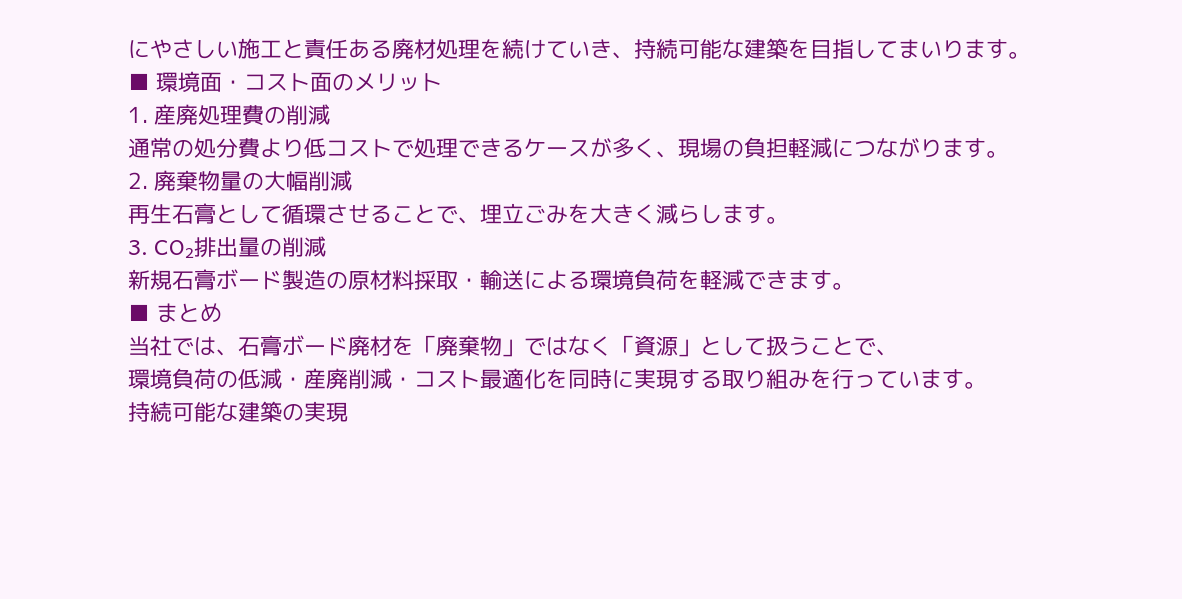にやさしい施工と責任ある廃材処理を続けていき、持続可能な建築を目指してまいります。
■ 環境面・コスト面のメリット
1. 産廃処理費の削減
通常の処分費より低コストで処理できるケースが多く、現場の負担軽減につながります。
2. 廃棄物量の大幅削減
再生石膏として循環させることで、埋立ごみを大きく減らします。
3. CO₂排出量の削減
新規石膏ボード製造の原材料採取・輸送による環境負荷を軽減できます。
■ まとめ
当社では、石膏ボード廃材を「廃棄物」ではなく「資源」として扱うことで、
環境負荷の低減・産廃削減・コスト最適化を同時に実現する取り組みを行っています。
持続可能な建築の実現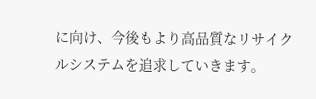に向け、今後もより高品質なリサイクルシステムを追求していきます。